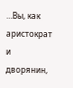…Вы, как аристократ и дворянин,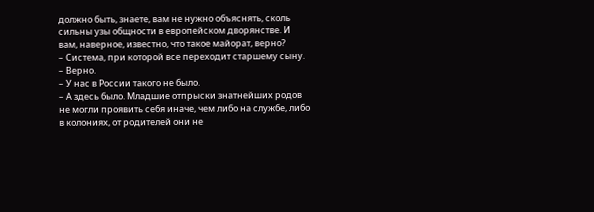должно быть, знаете, вам не нужно объяснять, сколь сильны узы общности в европейском дворянстве. И вам, наверное, известно, что такое майорат, верно?
– Система, при которой все переходит старшему сыну.
– Верно.
– У нас в России такого не было.
– А здесь было. Младшие отпрыски знатнейших родов не могли проявить себя иначе, чем либо на службе, либо в колониях, от родителей они не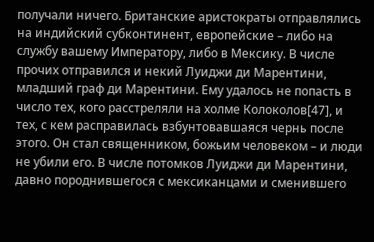получали ничего. Британские аристократы отправлялись на индийский субконтинент, европейские – либо на службу вашему Императору, либо в Мексику. В числе прочих отправился и некий Луиджи ди Марентини, младший граф ди Марентини. Ему удалось не попасть в число тех, кого расстреляли на холме Колоколов[47], и тех, с кем расправилась взбунтовавшаяся чернь после этого. Он стал священником, божьим человеком – и люди не убили его. В числе потомков Луиджи ди Марентини, давно породнившегося с мексиканцами и сменившего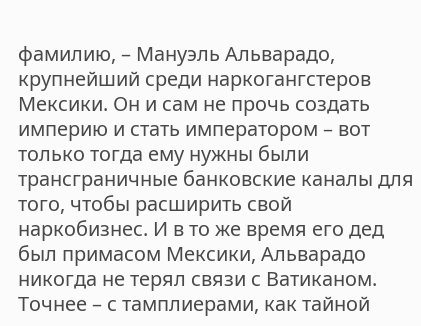фамилию, – Мануэль Альварадо, крупнейший среди наркогангстеров Мексики. Он и сам не прочь создать империю и стать императором – вот только тогда ему нужны были трансграничные банковские каналы для того, чтобы расширить свой наркобизнес. И в то же время его дед был примасом Мексики, Альварадо никогда не терял связи с Ватиканом. Точнее – с тамплиерами, как тайной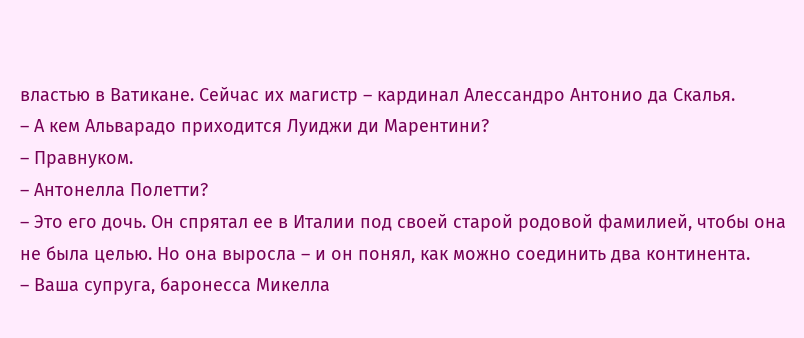властью в Ватикане. Сейчас их магистр – кардинал Алессандро Антонио да Скалья.
– А кем Альварадо приходится Луиджи ди Марентини?
– Правнуком.
– Антонелла Полетти?
– Это его дочь. Он спрятал ее в Италии под своей старой родовой фамилией, чтобы она не была целью. Но она выросла – и он понял, как можно соединить два континента.
– Ваша супруга, баронесса Микелла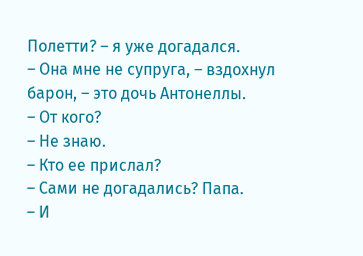Полетти? – я уже догадался.
– Она мне не супруга, – вздохнул барон, – это дочь Антонеллы.
– От кого?
– Не знаю.
– Кто ее прислал?
– Сами не догадались? Папа.
– И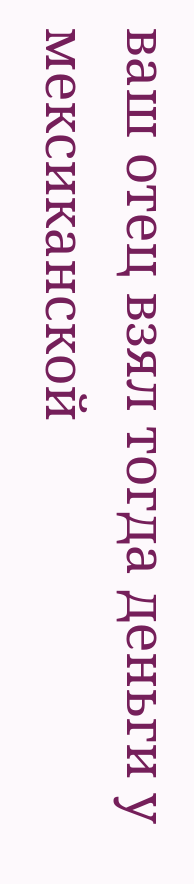ваш отец взял тогда деньги у мексиканской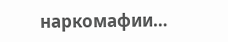наркомафии…